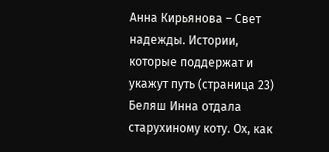Анна Кирьянова – Свет надежды. Истории, которые поддержат и укажут путь (страница 23)
Беляш Инна отдала старухиному коту. Ох, как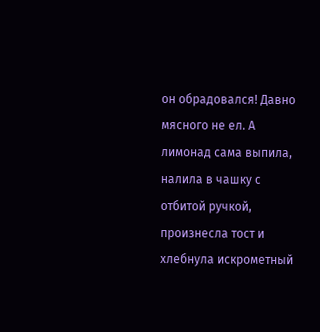он обрадовался! Давно мясного не ел. А лимонад сама выпила, налила в чашку с отбитой ручкой, произнесла тост и хлебнула искрометный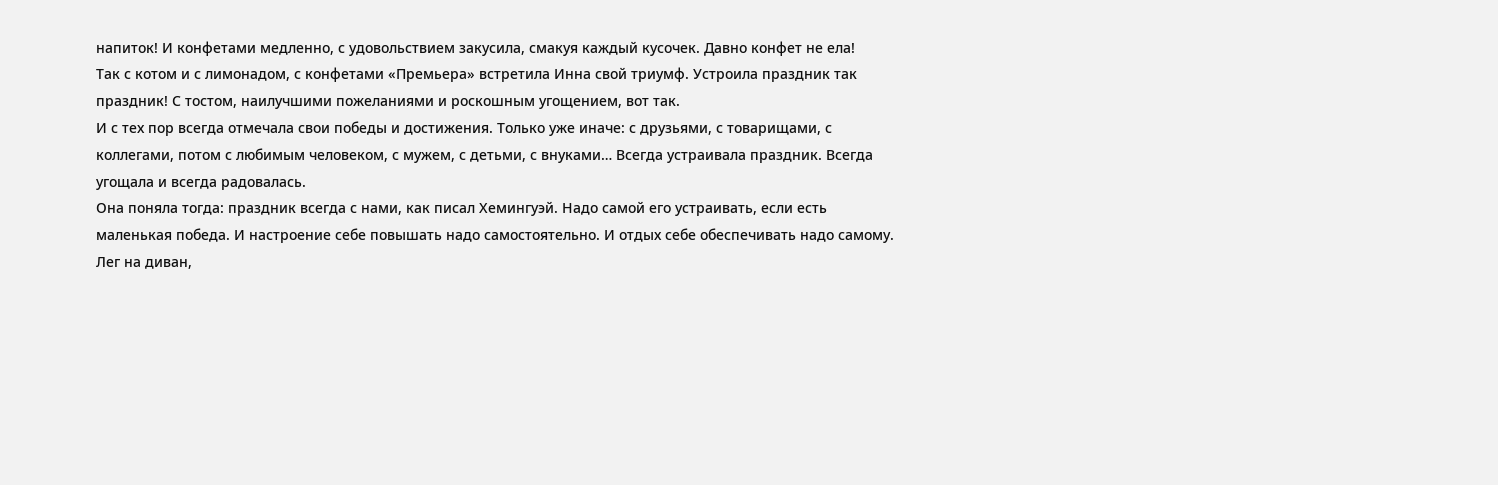напиток! И конфетами медленно, с удовольствием закусила, смакуя каждый кусочек. Давно конфет не ела!
Так с котом и с лимонадом, с конфетами «Премьера» встретила Инна свой триумф. Устроила праздник так праздник! С тостом, наилучшими пожеланиями и роскошным угощением, вот так.
И с тех пор всегда отмечала свои победы и достижения. Только уже иначе: с друзьями, с товарищами, с коллегами, потом с любимым человеком, с мужем, с детьми, с внуками… Всегда устраивала праздник. Всегда угощала и всегда радовалась.
Она поняла тогда: праздник всегда с нами, как писал Хемингуэй. Надо самой его устраивать, если есть маленькая победа. И настроение себе повышать надо самостоятельно. И отдых себе обеспечивать надо самому. Лег на диван,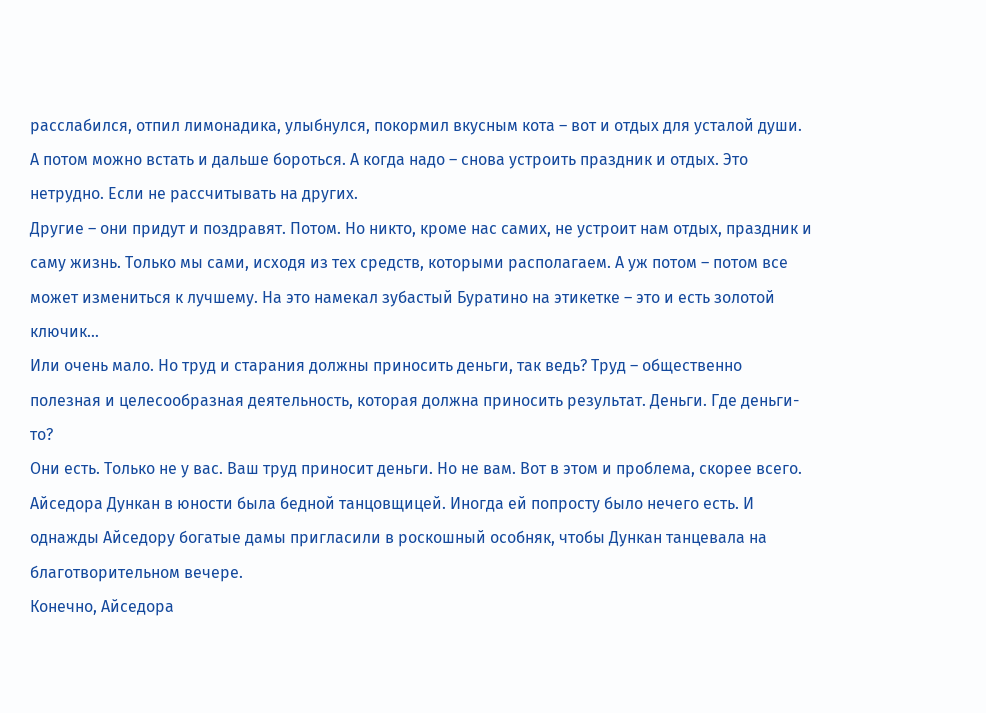расслабился, отпил лимонадика, улыбнулся, покормил вкусным кота – вот и отдых для усталой души.
А потом можно встать и дальше бороться. А когда надо – снова устроить праздник и отдых. Это нетрудно. Если не рассчитывать на других.
Другие – они придут и поздравят. Потом. Но никто, кроме нас самих, не устроит нам отдых, праздник и саму жизнь. Только мы сами, исходя из тех средств, которыми располагаем. А уж потом – потом все может измениться к лучшему. На это намекал зубастый Буратино на этикетке – это и есть золотой ключик…
Или очень мало. Но труд и старания должны приносить деньги, так ведь? Труд – общественно полезная и целесообразная деятельность, которая должна приносить результат. Деньги. Где деньги-то?
Они есть. Только не у вас. Ваш труд приносит деньги. Но не вам. Вот в этом и проблема, скорее всего.
Айседора Дункан в юности была бедной танцовщицей. Иногда ей попросту было нечего есть. И однажды Айседору богатые дамы пригласили в роскошный особняк, чтобы Дункан танцевала на благотворительном вечере.
Конечно, Айседора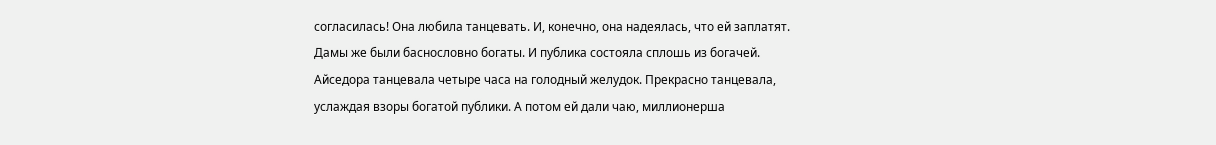согласилась! Она любила танцевать. И, конечно, она надеялась, что ей заплатят. Дамы же были баснословно богаты. И публика состояла сплошь из богачей.
Айседора танцевала четыре часа на голодный желудок. Прекрасно танцевала, услаждая взоры богатой публики. А потом ей дали чаю, миллионерша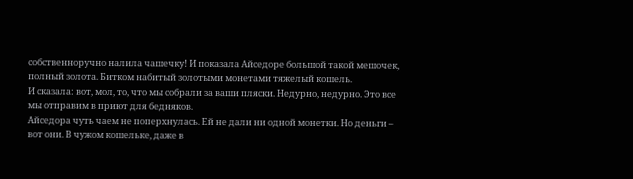собственноручно налила чашечку! И показала Айседоре большой такой мешочек, полный золота. Битком набитый золотыми монетами тяжелый кошель.
И сказала: вот, мол, то, что мы собрали за ваши пляски. Недурно, недурно. Это все мы отправим в приют для бедняков.
Айседора чуть чаем не поперхнулась. Ей не дали ни одной монетки. Но деньги – вот они. В чужом кошельке, даже в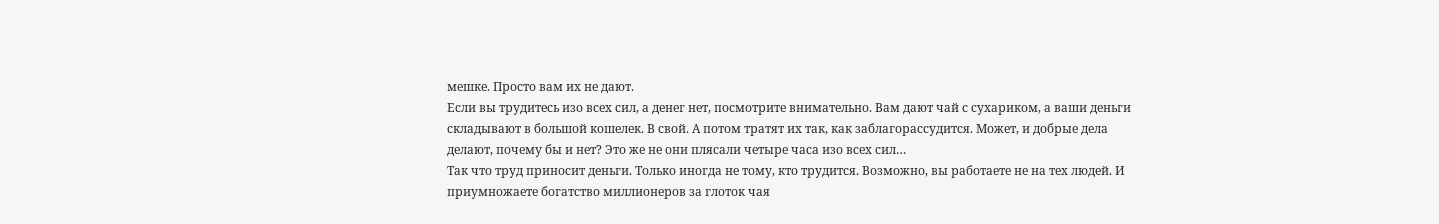мешке. Просто вам их не дают.
Если вы трудитесь изо всех сил, а денег нет, посмотрите внимательно. Вам дают чай с сухариком, а ваши деньги складывают в большой кошелек. В свой. А потом тратят их так, как заблагорассудится. Может, и добрые дела делают, почему бы и нет? Это же не они плясали четыре часа изо всех сил…
Так что труд приносит деньги. Только иногда не тому, кто трудится. Возможно, вы работаете не на тех людей. И приумножаете богатство миллионеров за глоток чая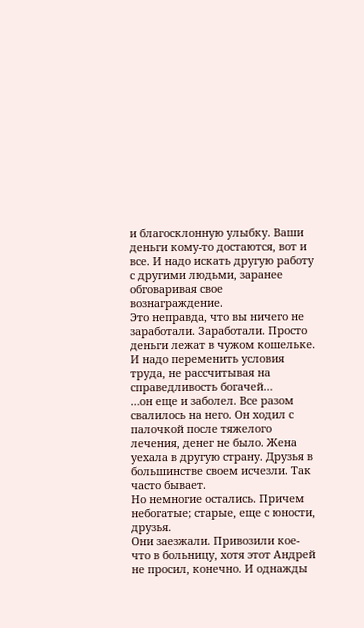и благосклонную улыбку. Ваши деньги кому-то достаются, вот и все. И надо искать другую работу с другими людьми, заранее обговаривая свое вознаграждение.
Это неправда, что вы ничего не заработали. Заработали. Просто деньги лежат в чужом кошельке. И надо переменить условия труда, не рассчитывая на справедливость богачей…
…он еще и заболел. Все разом свалилось на него. Он ходил с палочкой после тяжелого лечения, денег не было. Жена уехала в другую страну. Друзья в большинстве своем исчезли. Так часто бывает.
Но немногие остались. Причем небогатые; старые, еще с юности, друзья.
Они заезжали. Привозили кое-что в больницу, хотя этот Андрей не просил, конечно. И однажды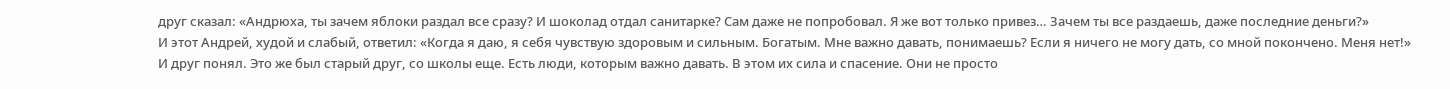друг сказал: «Андрюха, ты зачем яблоки раздал все сразу? И шоколад отдал санитарке? Сам даже не попробовал. Я же вот только привез… Зачем ты все раздаешь, даже последние деньги?»
И этот Андрей, худой и слабый, ответил: «Когда я даю, я себя чувствую здоровым и сильным. Богатым. Мне важно давать, понимаешь? Если я ничего не могу дать, со мной покончено. Меня нет!»
И друг понял. Это же был старый друг, со школы еще. Есть люди, которым важно давать. В этом их сила и спасение. Они не просто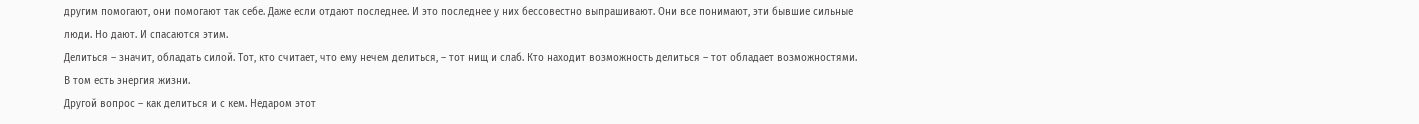другим помогают, они помогают так себе. Даже если отдают последнее. И это последнее у них бессовестно выпрашивают. Они все понимают, эти бывшие сильные люди. Но дают. И спасаются этим.
Делиться – значит, обладать силой. Тот, кто считает, что ему нечем делиться, – тот нищ и слаб. Кто находит возможность делиться – тот обладает возможностями. В том есть энергия жизни.
Другой вопрос – как делиться и с кем. Недаром этот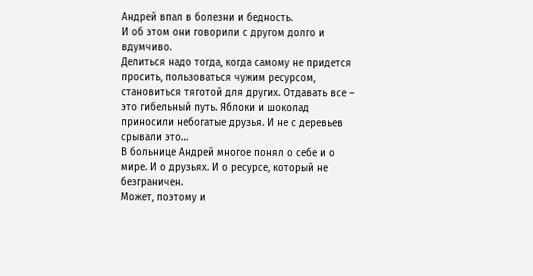Андрей впал в болезни и бедность.
И об этом они говорили с другом долго и вдумчиво.
Делиться надо тогда, когда самому не придется просить, пользоваться чужим ресурсом, становиться тяготой для других. Отдавать все – это гибельный путь. Яблоки и шоколад приносили небогатые друзья. И не с деревьев срывали это…
В больнице Андрей многое понял о себе и о мире. И о друзьях. И о ресурсе, который не безграничен.
Может, поэтому и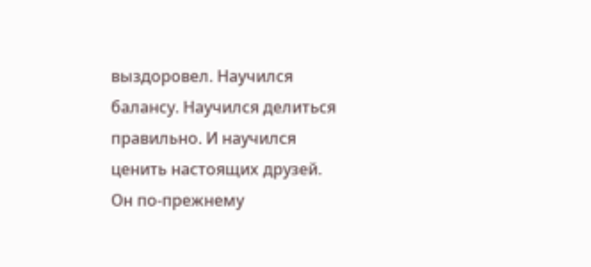выздоровел. Научился балансу. Научился делиться правильно. И научился ценить настоящих друзей.
Он по-прежнему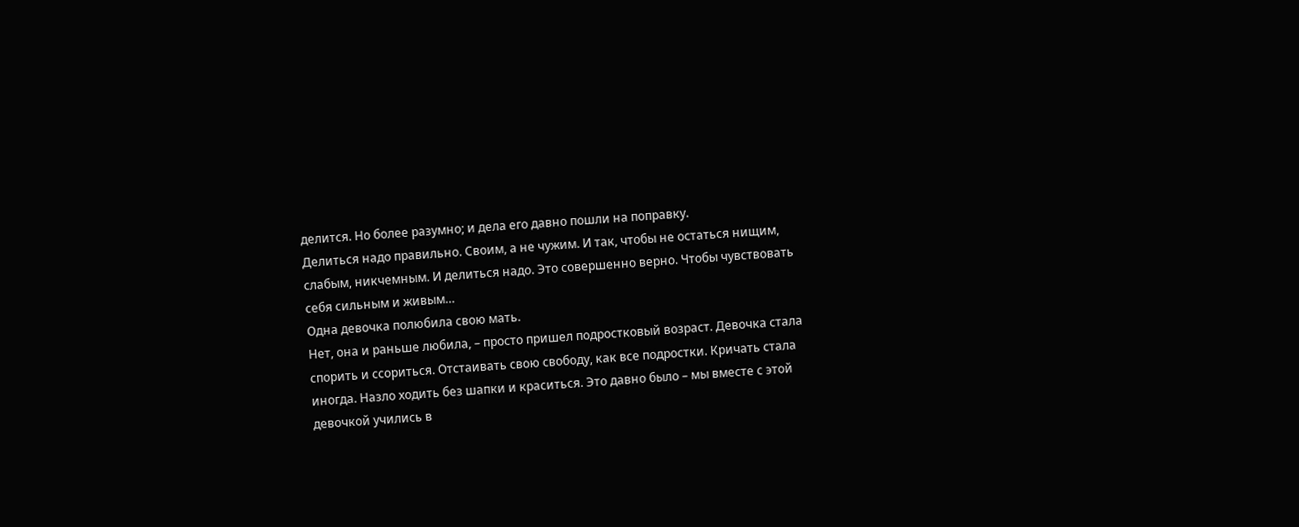делится. Но более разумно; и дела его давно пошли на поправку.
Делиться надо правильно. Своим, а не чужим. И так, чтобы не остаться нищим, слабым, никчемным. И делиться надо. Это совершенно верно. Чтобы чувствовать себя сильным и живым…
Одна девочка полюбила свою мать.
Нет, она и раньше любила, – просто пришел подростковый возраст. Девочка стала спорить и ссориться. Отстаивать свою свободу, как все подростки. Кричать стала иногда. Назло ходить без шапки и краситься. Это давно было – мы вместе с этой девочкой учились в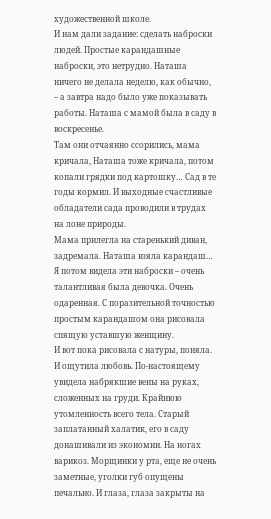художественной школе.
И нам дали задание: сделать наброски людей. Простые карандашные наброски, это нетрудно. Наташа ничего не делала неделю, как обычно, – а завтра надо было уже показывать работы. Наташа с мамой была в саду в воскресенье.
Там они отчаянно ссорились, мама кричала, Наташа тоже кричала, потом копали грядки под картошку… Сад в те годы кормил. И выходные счастливые обладатели сада проводили в трудах на лоне природы.
Мама прилегла на старенький диван, задремала. Наташа взяла карандаш… Я потом видела эти наброски – очень талантливая была девочка. Очень одаренная. С поразительной точностью простым карандашом она рисовала спящую уставшую женщину.
И вот пока рисовала с натуры, поняла. И ощутила любовь. По-настоящему увидела набрякшие вены на руках, сложенных на груди. Крайнюю утомленность всего тела. Старый заплатанный халатик, его в саду донашивали из экономии. На ногах варикоз. Морщинки у рта, еще не очень заметные, уголки губ опущены печально. И глаза, глаза закрыты на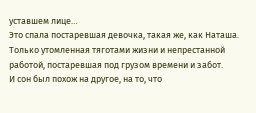уставшем лице…
Это спала постаревшая девочка, такая же, как Наташа. Только утомленная тяготами жизни и непрестанной работой, постаревшая под грузом времени и забот.
И сон был похож на другое, на то, что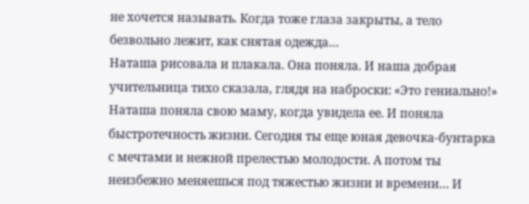не хочется называть. Когда тоже глаза закрыты, а тело безвольно лежит, как снятая одежда…
Наташа рисовала и плакала. Она поняла. И наша добрая учительница тихо сказала, глядя на наброски: «Это гениально!»
Наташа поняла свою маму, когда увидела ее. И поняла быстротечность жизни. Сегодня ты еще юная девочка-бунтарка с мечтами и нежной прелестью молодости. А потом ты неизбежно меняешься под тяжестью жизни и времени… И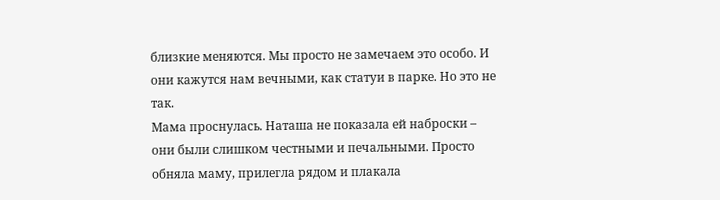близкие меняются. Мы просто не замечаем это особо. И они кажутся нам вечными, как статуи в парке. Но это не так.
Мама проснулась. Наташа не показала ей наброски – они были слишком честными и печальными. Просто обняла маму, прилегла рядом и плакала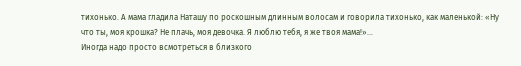тихонько. А мама гладила Наташу по роскошным длинным волосам и говорила тихонько, как маленькой: «Ну что ты, моя крошка? Не плачь, моя девочка. Я люблю тебя, я же твоя мама!»…
Иногда надо просто всмотреться в близкого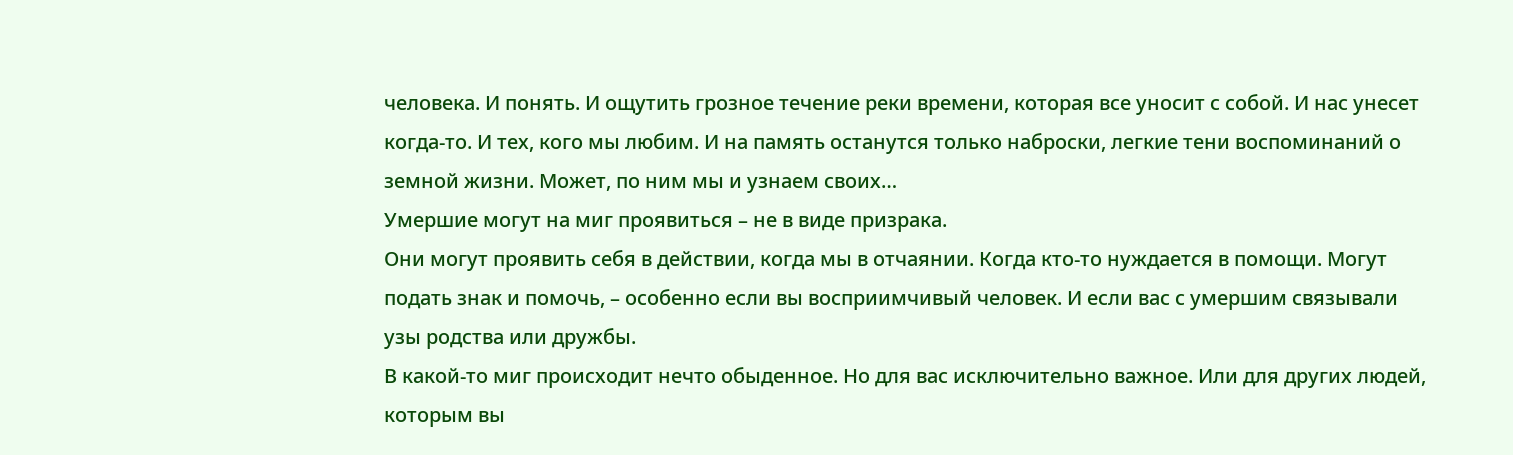человека. И понять. И ощутить грозное течение реки времени, которая все уносит с собой. И нас унесет когда-то. И тех, кого мы любим. И на память останутся только наброски, легкие тени воспоминаний о земной жизни. Может, по ним мы и узнаем своих…
Умершие могут на миг проявиться – не в виде призрака.
Они могут проявить себя в действии, когда мы в отчаянии. Когда кто-то нуждается в помощи. Могут подать знак и помочь, – особенно если вы восприимчивый человек. И если вас с умершим связывали узы родства или дружбы.
В какой-то миг происходит нечто обыденное. Но для вас исключительно важное. Или для других людей, которым вы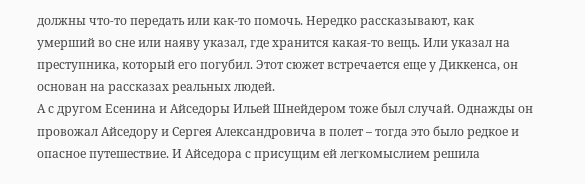должны что-то передать или как-то помочь. Нередко рассказывают, как умерший во сне или наяву указал, где хранится какая-то вещь. Или указал на преступника, который его погубил. Этот сюжет встречается еще у Диккенса, он основан на рассказах реальных людей.
А с другом Есенина и Айседоры Ильей Шнейдером тоже был случай. Однажды он провожал Айседору и Сергея Александровича в полет – тогда это было редкое и опасное путешествие. И Айседора с присущим ей легкомыслием решила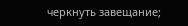черкнуть завещание;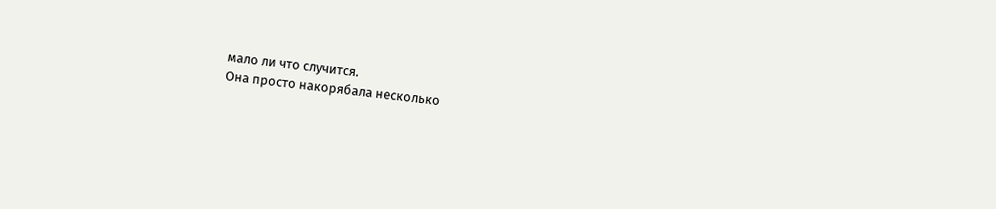мало ли что случится.
Она просто накорябала несколько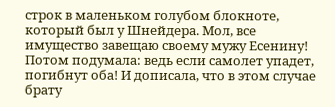строк в маленьком голубом блокноте, который был у Шнейдера. Мол, все имущество завещаю своему мужу Есенину! Потом подумала: ведь если самолет упадет, погибнут оба! И дописала, что в этом случае брату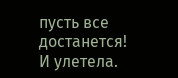пусть все достанется! И улетела.